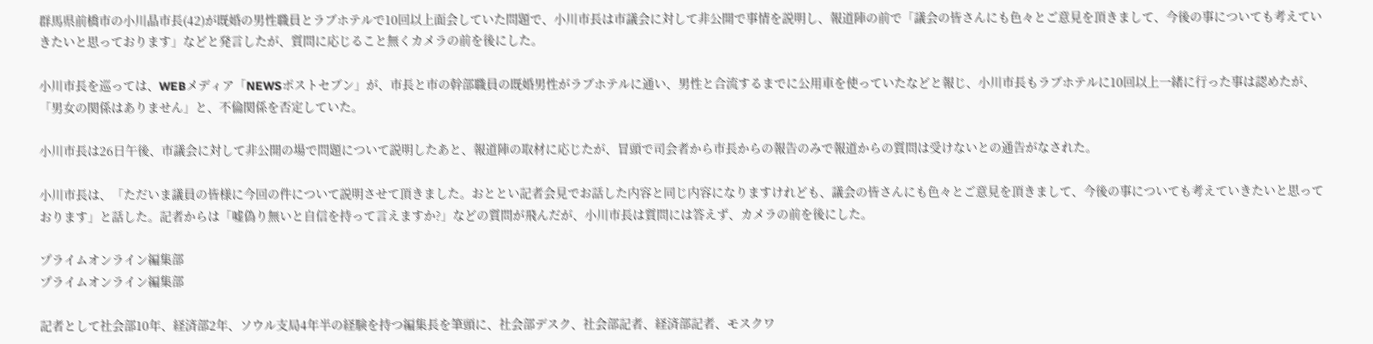群馬県前橋市の小川晶市長(42)が既婚の男性職員とラブホテルで10回以上面会していた問題で、小川市長は市議会に対して非公開で事情を説明し、報道陣の前で「議会の皆さんにも色々とご意見を頂きまして、今後の事についても考えていきたいと思っております」などと発言したが、質問に応じること無くカメラの前を後にした。

小川市長を巡っては、WEBメディア「NEWSポストセブン」が、市長と市の幹部職員の既婚男性がラブホテルに通い、男性と合流するまでに公用車を使っていたなどと報じ、小川市長もラブホテルに10回以上一緒に行った事は認めたが、「男女の関係はありません」と、不倫関係を否定していた。

小川市長は26日午後、市議会に対して非公開の場で問題について説明したあと、報道陣の取材に応じたが、冒頭で司会者から市長からの報告のみで報道からの質問は受けないとの通告がなされた。

小川市長は、「ただいま議員の皆様に今回の件について説明させて頂きました。おととい記者会見でお話した内容と同じ内容になりますけれども、議会の皆さんにも色々とご意見を頂きまして、今後の事についても考えていきたいと思っております」と話した。記者からは「嘘偽り無いと自信を持って言えますか?」などの質問が飛んだが、小川市長は質問には答えず、カメラの前を後にした。

プライムオンライン編集部
プライムオンライン編集部

記者として社会部10年、経済部2年、ソウル支局4年半の経験を持つ編集長を筆頭に、社会部デスク、社会部記者、経済部記者、モスクワ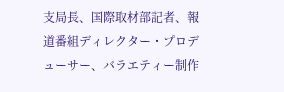支局長、国際取材部記者、報道番組ディレクター・プロデューサー、バラエティー制作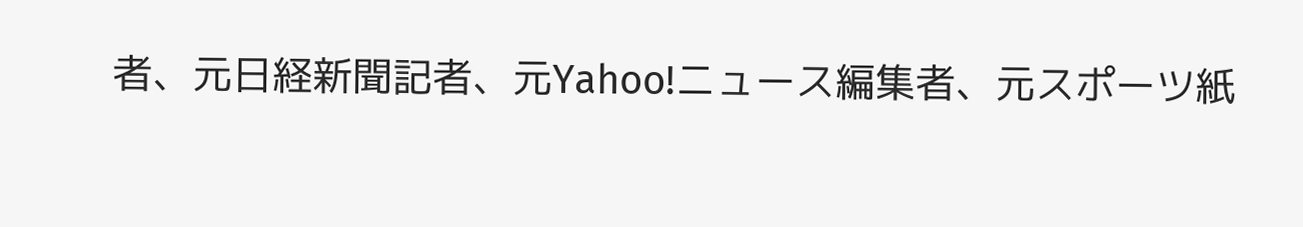者、元日経新聞記者、元Yahoo!ニュース編集者、元スポーツ紙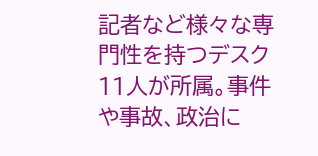記者など様々な専門性を持つデスク11人が所属。事件や事故、政治に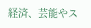経済、芸能やス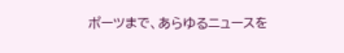ポーツまで、あらゆるニュースを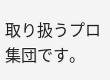取り扱うプロ集団です。